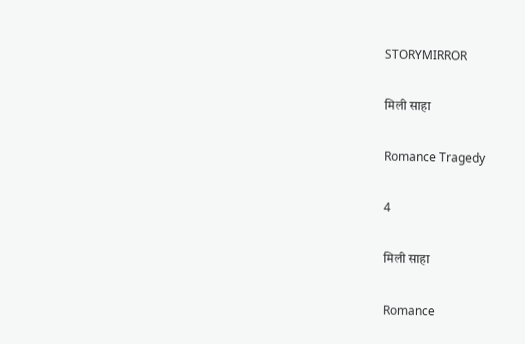STORYMIRROR

मिली साहा

Romance Tragedy

4

मिली साहा

Romance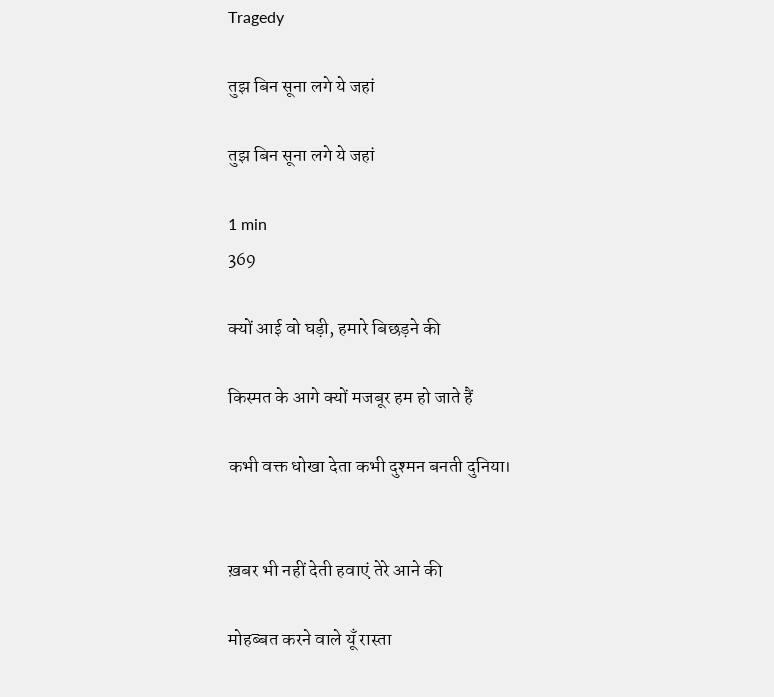Tragedy

तुझ बिन सूना लगे ये जहां

तुझ बिन सूना लगे ये जहां

1 min
369

क्यों आई वो घड़ी, हमारे बिछड़ने की

किस्मत के आगे क्यों मजबूर हम हो जाते हैं

कभी वक्त धोखा देता कभी दुश्मन बनती दुनिया।


ख़बर भी नहीं देती हवाएं तेरे आने की

मोहब्बत करने वाले यूँ रास्ता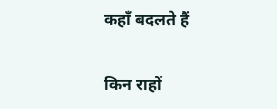कहाँ बदलते हैं

किन राहों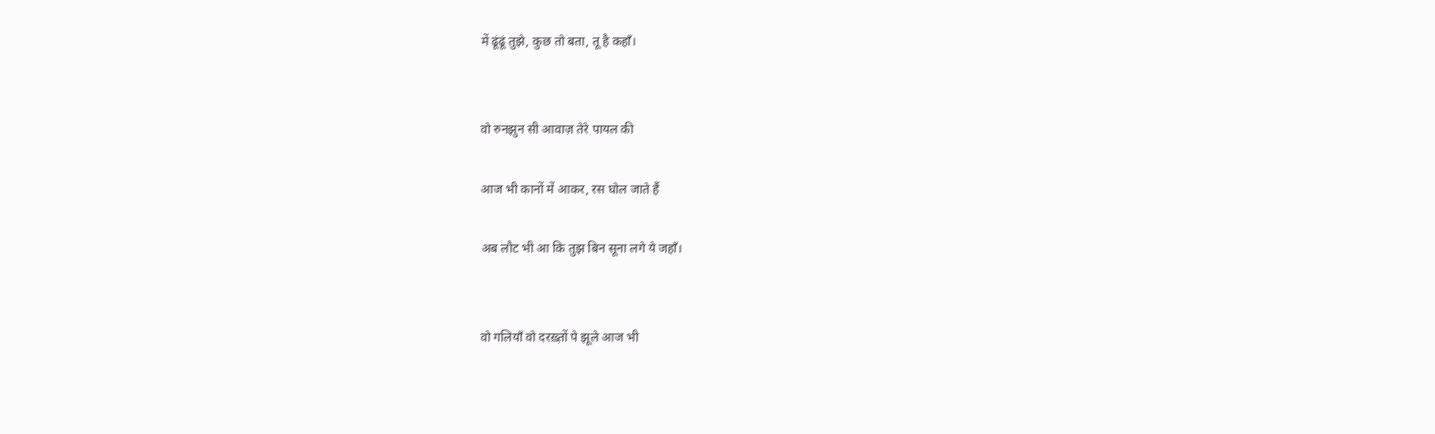में ढूंढूं तुझे, कुछ तो बता, तू है कहाँ।


वो रुनझुन सी आवाज़ तेरे पायल की

आज भी कानों में आकर, रस घोल जाते हैं

अब लौट भी आ कि तुझ बिन सूना लगे ये जहाँ।


वो गलियाँ वो दरख़्त़ों पे झूले आज भी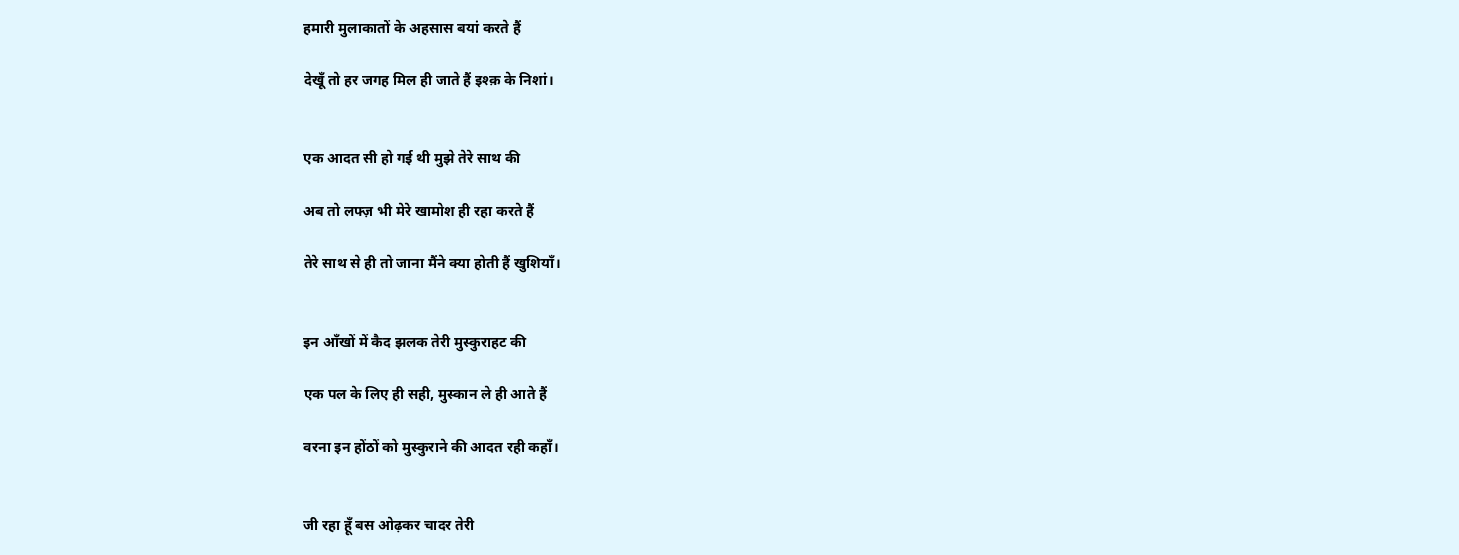हमारी मुलाकातों के अहसास बयां करते हैं

देखूँ तो हर जगह मिल ही जाते हैं इश्क़ के निशां।


एक आदत सी हो गई थी मुझे तेरे साथ की

अब तो लफ्ज़ भी मेरे खामोश ही रहा करते हैं

तेरे साथ से ही तो जाना मैंने क्या होती हैं खुशियाँ।


इन आँखों में कैद झलक तेरी मुस्कुराहट की

एक पल के लिए ही सही, मुस्कान ले ही आते हैं

वरना इन होंठों को मुस्कुराने की आदत रही कहाँ।


जी रहा हूँ बस ओढ़कर चादर तेरी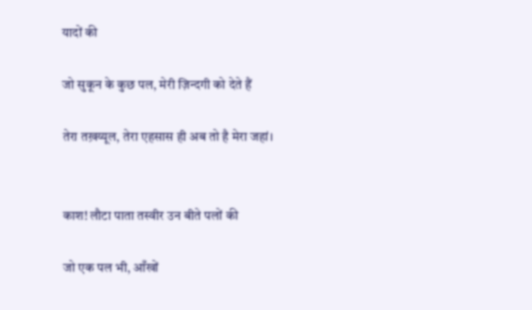यादों की

जो सुकून के कुछ पल, मेरी ज़िन्दगी को देते हैं

तेरा तख़य्यूल, तेरा एहसास ही अब तो है मेरा जहां।


काश! लौटा पाता तस्वीर उन बीते पलों की

जो एक पल भी, आँखों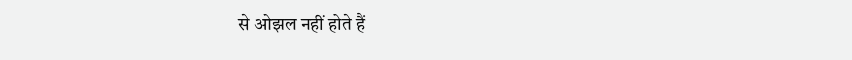से ओझल नहीं होते हैं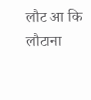लौट आ कि लौटाना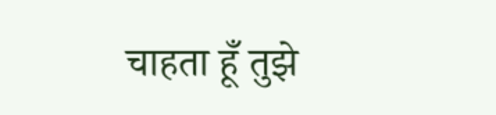चाहता हूँ तुझे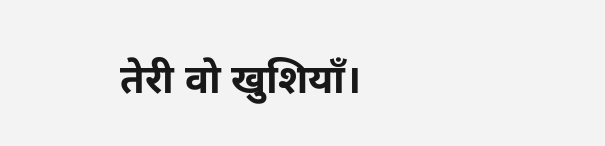तेरी वो खुशियाँ।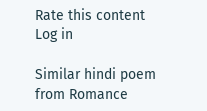Rate this content
Log in

Similar hindi poem from Romance